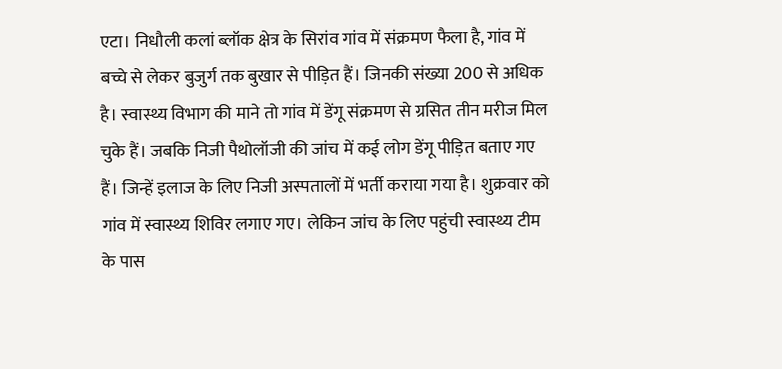एटा। निधौली कलां ब्लॉक क्षेत्र के सिरांव गांव में संक्रमण फैला है, गांव में बच्चे से लेकर बुजुर्ग तक बुखार से पीड़ित हैं। जिनकी संख्या 200 से अधिक है। स्वास्थ्य विभाग की माने तो गांव में डेंगू संक्रमण से ग्रसित तीन मरीज मिल चुके हैं। जबकि निजी पैथोलॉजी की जांच में कई लोग डेंगू पीड़ित बताए गए हैं। जिन्हें इलाज के लिए निजी अस्पतालों में भर्ती कराया गया है। शुक्रवार को गांव में स्वास्थ्य शिविर लगाए गए। लेकिन जांच के लिए पहुंची स्वास्थ्य टीम के पास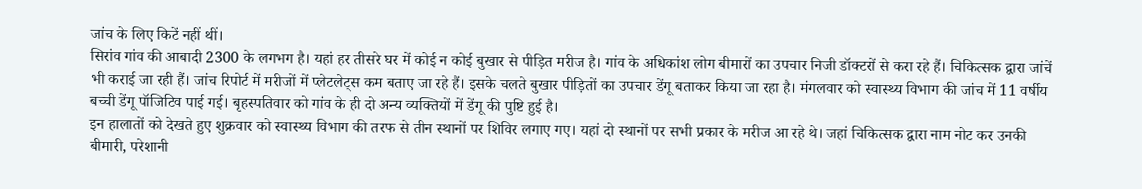जांच के लिए किटें नहीं थीं।
सिरांव गांव की आबादी 2300 के लगभग है। यहां हर तीसरे घर में कोई न कोई बुखार से पीड़ित मरीज है। गांव के अधिकांश लोग बीमारों का उपचार निजी डॉक्टरों से करा रहे हैं। चिकित्सक द्वारा जांचें भी कराई जा रही हैं। जांच रिपोर्ट में मरीजों में प्लेटलेट्स कम बताए जा रहे हैं। इसके चलते बुखार पीड़ितों का उपचार डेंगू बताकर किया जा रहा है। मंगलवार को स्वास्थ्य विभाग की जांच में 11 वर्षीय बच्ची डेंगू पॉजिटिव पाई गई। बृहस्पतिवार को गांव के ही दो अन्य व्यक्तियों में डेंगू की पुष्टि हुई है।
इन हालातों को देखते हुए शुक्रवार को स्वास्थ्य विभाग की तरफ से तीन स्थानों पर शिविर लगाए गए। यहां दो स्थानों पर सभी प्रकार के मरीज आ रहे थे। जहां चिकित्सक द्वारा नाम नोट कर उनकी बीमारी, परेशानी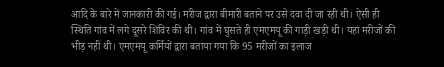आदि के बारे में जानकारी की गई। मरीज द्वारा बीमारी बताने पर उसे दवा दी जा रही थी। ऐसी ही स्थिति गांव में लगे दूसरे शिविर की थी। गांव में घुसते ही एमएमयू की गाड़ी खड़ी थी। यहां मरीजों की भीड़ नहीं थी। एमएमयू कर्मियों द्वारा बताया गया कि 95 मरीजों का इलाज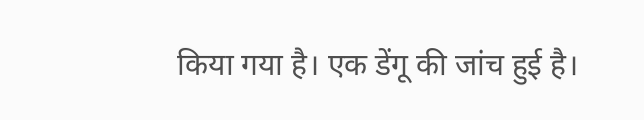किया गया है। एक डेंगू की जांच हुई है।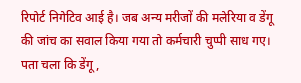रिपोर्ट निगेटिव आई है। जब अन्य मरीजों की मलेरिया व डेंगू की जांच का सवाल किया गया तो कर्मचारी चुप्पी साध गए। पता चला कि डेंगू,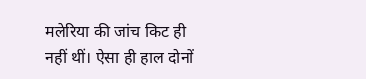मलेरिया की जांच किट ही नहीं थीं। ऐसा ही हाल दोनों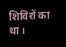शिविरों का था।